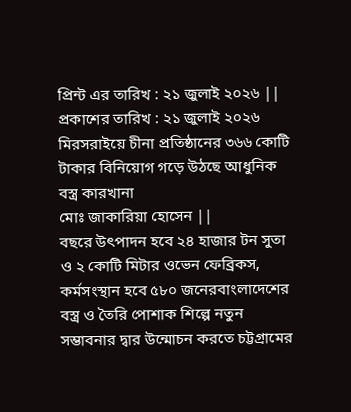প্রিন্ট এর তারিখ : ২১ জুলাই ২০২৬ ||
প্রকাশের তারিখ : ২১ জুলাই ২০২৬
মিরসরাইয়ে চীনা প্রতিষ্ঠানের ৩৬৬ কোটি টাকার বিনিয়োগ গড়ে উঠছে আধুনিক বস্ত্র কারখানা
মোঃ জাকারিয়া হোসেন ||
বছরে উৎপাদন হবে ২৪ হাজার টন সুতা ও ২ কোটি মিটার ওভেন ফেব্রিকস, কর্মসংস্থান হবে ৫৮০ জনেরবাংলাদেশের বস্ত্র ও তৈরি পোশাক শিল্পে নতুন সম্ভাবনার দ্বার উন্মোচন করতে চট্টগ্রামের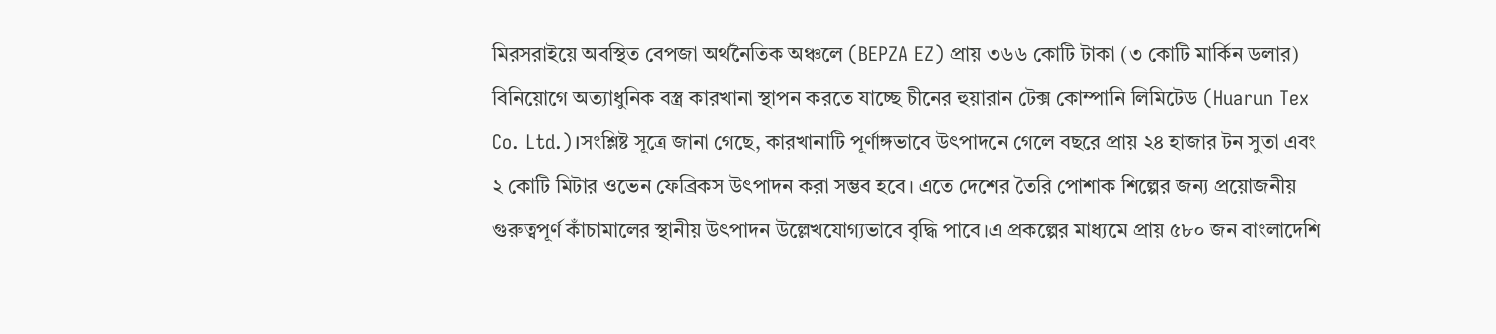মিরসরাইয়ে অবস্থিত বেপজা অর্থনৈতিক অঞ্চলে (BEPZA EZ) প্রায় ৩৬৬ কোটি টাকা (৩ কোটি মার্কিন ডলার) বিনিয়োগে অত্যাধুনিক বস্ত্র কারখানা স্থাপন করতে যাচ্ছে চীনের হুয়ারান টেক্স কোম্পানি লিমিটেড (Huarun Tex Co. Ltd.)।সংশ্লিষ্ট সূত্রে জানা গেছে, কারখানাটি পূর্ণাঙ্গভাবে উৎপাদনে গেলে বছরে প্রায় ২৪ হাজার টন সুতা এবং ২ কোটি মিটার ওভেন ফেব্রিকস উৎপাদন করা সম্ভব হবে। এতে দেশের তৈরি পোশাক শিল্পের জন্য প্রয়োজনীয় গুরুত্বপূর্ণ কাঁচামালের স্থানীয় উৎপাদন উল্লেখযোগ্যভাবে বৃদ্ধি পাবে।এ প্রকল্পের মাধ্যমে প্রায় ৫৮০ জন বাংলাদেশি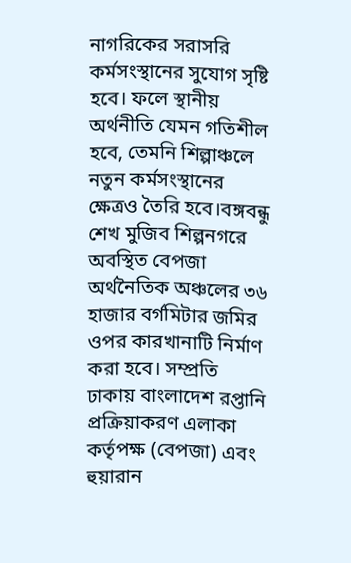নাগরিকের সরাসরি কর্মসংস্থানের সুযোগ সৃষ্টি হবে। ফলে স্থানীয় অর্থনীতি যেমন গতিশীল হবে, তেমনি শিল্পাঞ্চলে নতুন কর্মসংস্থানের ক্ষেত্রও তৈরি হবে।বঙ্গবন্ধু শেখ মুজিব শিল্পনগরে অবস্থিত বেপজা অর্থনৈতিক অঞ্চলের ৩৬ হাজার বর্গমিটার জমির ওপর কারখানাটি নির্মাণ করা হবে। সম্প্রতি ঢাকায় বাংলাদেশ রপ্তানি প্রক্রিয়াকরণ এলাকা কর্তৃপক্ষ (বেপজা) এবং হুয়ারান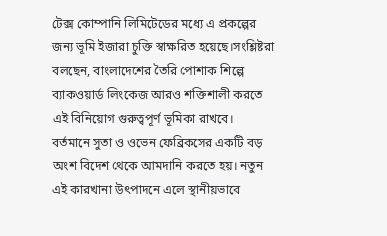টেক্স কোম্পানি লিমিটেডের মধ্যে এ প্রকল্পের জন্য ভূমি ইজারা চুক্তি স্বাক্ষরিত হয়েছে।সংশ্লিষ্টরা বলছেন, বাংলাদেশের তৈরি পোশাক শিল্পে ব্যাকওয়ার্ড লিংকেজ আরও শক্তিশালী করতে এই বিনিয়োগ গুরুত্বপূর্ণ ভূমিকা রাখবে। বর্তমানে সুতা ও ওভেন ফেব্রিকসের একটি বড় অংশ বিদেশ থেকে আমদানি করতে হয়। নতুন এই কারখানা উৎপাদনে এলে স্থানীয়ভাবে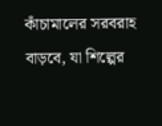কাঁচামালের সরবরাহ বাড়বে, যা শিল্পের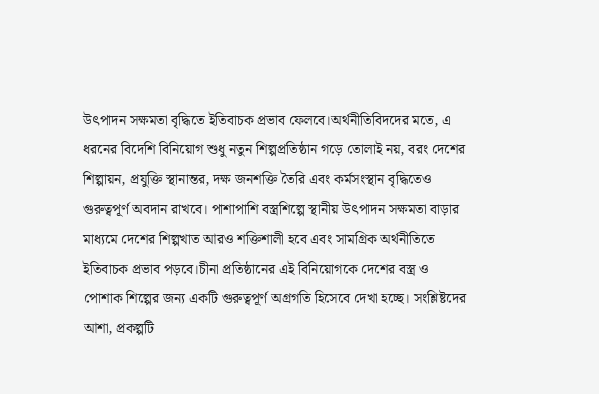উৎপাদন সক্ষমতা বৃদ্ধিতে ইতিবাচক প্রভাব ফেলবে।অর্থনীতিবিদদের মতে, এ ধরনের বিদেশি বিনিয়োগ শুধু নতুন শিল্পপ্রতিষ্ঠান গড়ে তোলাই নয়, বরং দেশের শিল্পায়ন, প্রযুক্তি স্থানান্তর, দক্ষ জনশক্তি তৈরি এবং কর্মসংস্থান বৃদ্ধিতেও গুরুত্বপূর্ণ অবদান রাখবে। পাশাপাশি বস্ত্রশিল্পে স্থানীয় উৎপাদন সক্ষমতা বাড়ার মাধ্যমে দেশের শিল্পখাত আরও শক্তিশালী হবে এবং সামগ্রিক অর্থনীতিতে ইতিবাচক প্রভাব পড়বে।চীনা প্রতিষ্ঠানের এই বিনিয়োগকে দেশের বস্ত্র ও পোশাক শিল্পের জন্য একটি গুরুত্বপূর্ণ অগ্রগতি হিসেবে দেখা হচ্ছে। সংশ্লিষ্টদের আশা, প্রকল্পটি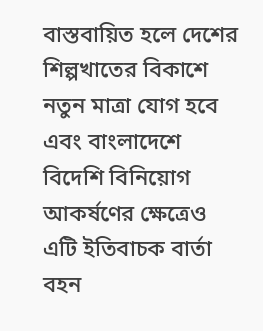বাস্তবায়িত হলে দেশের শিল্পখাতের বিকাশে নতুন মাত্রা যোগ হবে এবং বাংলাদেশে বিদেশি বিনিয়োগ আকর্ষণের ক্ষেত্রেও এটি ইতিবাচক বার্তা বহন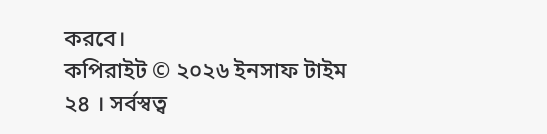করবে।
কপিরাইট © ২০২৬ ইনসাফ টাইম ২৪ । সর্বস্বত্ব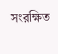সংরক্ষিত